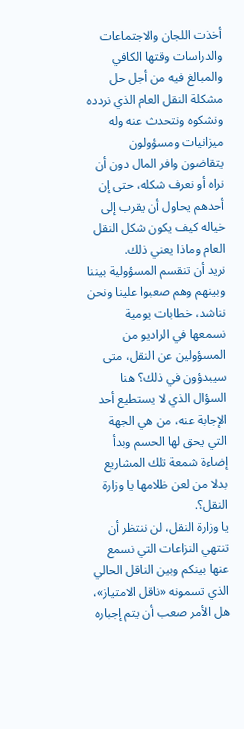أخذت اللجان والاجتماعات والدراسات وقتها الكافي والمبالغ فيه من أجل حل مشكلة النقل العام الذي نردده ونشكوه ونتحدث عنه وله ميزانيات ومسؤولون يتقاضون وافر المال دون أن نراه أو نعرف شكله، حتى إن أحدهم يحاول أن يقرب إلى خياله كيف يكون شكل النقل العام وماذا يعني ذلك.
نريد أن تنقسم المسؤولية بيننا وبينهم وهم صعبوا علينا ونحن نناشد، خطابات يومية نسمعها في الراديو من المسؤولين عن النقل، متى سيبدؤون في ذلك؟ هنا السؤال الذي لا يستطيع أحد الإجابة عنه، من هي الجهة التي يحق لها الحسم وبدأ إضاءة شمعة تلك المشاريع بدلا من لعن ظلامها يا وزارة النقل؟.
يا وزارة النقل، لن ننتظر أن تنتهي النزاعات التي نسمع عنها بينكم وبين الناقل الحالي الذي تسمونه «ناقل الامتياز»، هل الأمر صعب أن يتم إجباره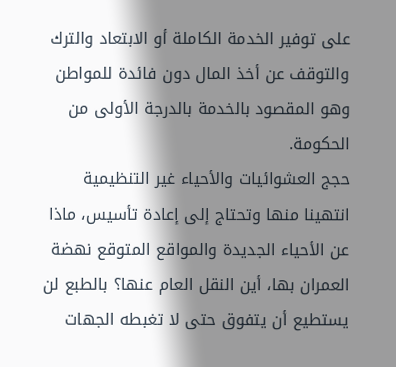على توفير الخدمة الكاملة أو الابتعاد والترك والتوقف عن أخذ المال دون فائدة للمواطن وهو المقصود بالخدمة بالدرجة الأولى من الحكومة.
حجج العشوائيات والأحياء غير التنظيمية انتهينا منها وتحتاج إلى إعادة تأسيس، ماذا عن الأحياء الجديدة والمواقع المتوقع نهضة العمران بها، أين النقل العام عنها؟ بالطبع لن يستطيع أن يتفوق حتى لا تغبطه الجهات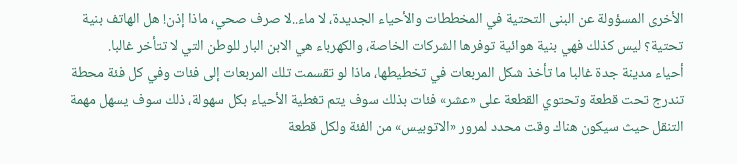الأخرى المسؤولة عن البنى التحتية في المخططات والأحياء الجديدة، لا ماء..لا صرف صحي، ماذا إذن! هل الهاتف بنية تحتية؟ ليس كذلك فهي بنية هوائية توفرها الشركات الخاصة، والكهرباء هي الابن البار للوطن التي لا تتأخر غالبا.
أحياء مدينة جدة غالبا ما تأخذ شكل المربعات في تخطيطها، ماذا لو تقسمت تلك المربعات إلى فئات وفي كل فئة محطة تندرج تحت قطعة وتحتوي القطعة على «عشر» فئات بذلك سوف يتم تغطية الأحياء بكل سهولة، ذلك سوف يسهل مهمة التنقل حيث سيكون هناك وقت محدد لمرور «الاتوبيس» من الفئة ولكل قطعة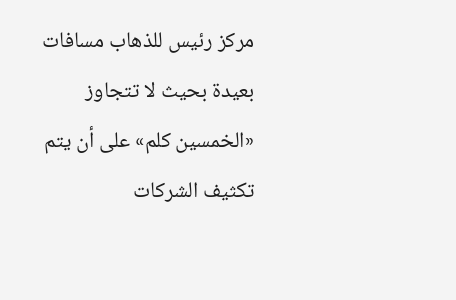مركز رئيس للذهاب مسافات بعيدة بحيث لا تتجاوز «الخمسين كلم» على أن يتم تكثيف الشركات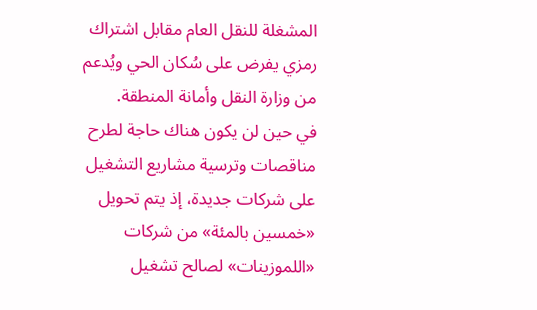المشغلة للنقل العام مقابل اشتراك رمزي يفرض على سُكان الحي ويُدعم من وزارة النقل وأمانة المنطقة.
في حين لن يكون هناك حاجة لطرح مناقصات وترسية مشاريع التشغيل على شركات جديدة، إذ يتم تحويل «خمسين بالمئة» من شركات «اللموزينات» لصالح تشغيل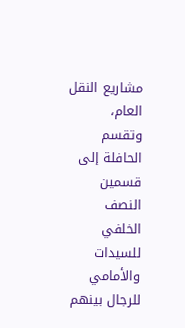مشاريع النقل العام، وتقسم الحافلة إلى قسمين النصف الخلفي للسيدات والأمامي للرجال بينهم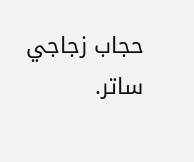حجاب زجاجي ساتر.